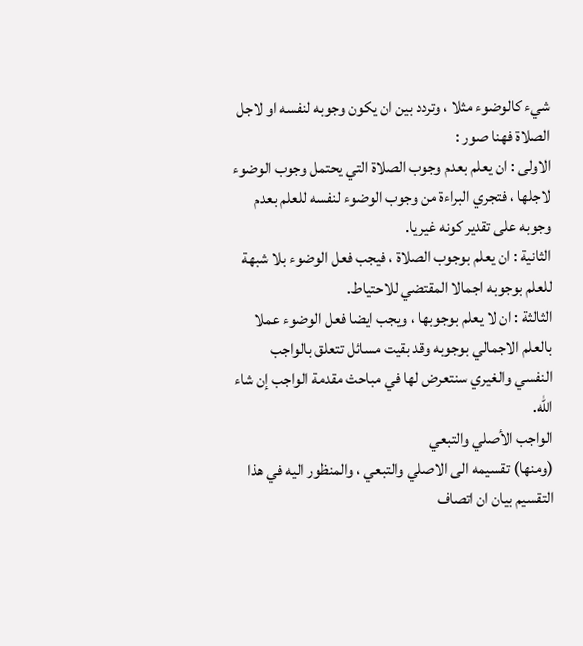شيء كالوضوء مثلا ، وتردد بين ان يكون وجوبه لنفسه او لاجل الصلاة فهنا صور :
الاولى : ان يعلم بعدم وجوب الصلاة التي يحتمل وجوب الوضوء لاجلها ، فتجري البراءة من وجوب الوضوء لنفسه للعلم بعدم وجوبه على تقدير كونه غيريا.
الثانية : ان يعلم بوجوب الصلاة ، فيجب فعل الوضوء بلا شبهة للعلم بوجوبه اجمالا المقتضي للاحتياط.
الثالثة : ان لا يعلم بوجوبها ، ويجب ايضا فعل الوضوء عملا بالعلم الاجمالي بوجوبه وقد بقيت مسائل تتعلق بالواجب النفسي والغيري سنتعرض لها في مباحث مقدمة الواجب إن شاء الله.
الواجب الأصلي والتبعي
(ومنها) تقسيمه الى الاصلي والتبعي ، والمنظور اليه في هذا التقسيم بيان ان اتصاف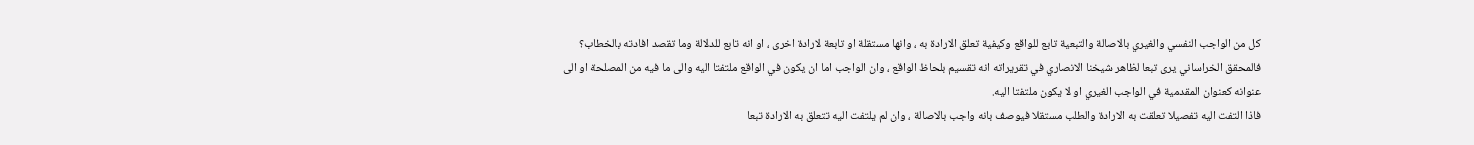كل من الواجب النفسي والغيري بالاصالة والتبعية تابع للواقع وكيفية تعلق الارادة به ، وانها مستقلة او تابعة لارادة اخرى ، او انه تابع للدلالة وما تقصد افادته بالخطاب؟
فالمحقق الخراساني يرى تبعا لظاهر شيخنا الانصاري في تقريراته انه تقسيم بلحاظ الواقع ، وان الواجب اما ان يكون في الواقع ملتفتا اليه والى ما فيه من المصلحة او الى عنوانه كعنوان المقدمية في الواجب الغيري او لا يكون ملتفتا اليه.
فاذا التفت اليه تفصيلا تعلقت به الارادة والطلب مستقلا فيوصف بانه واجب بالاصالة ، وان لم يلتفت اليه تتعلق به الارادة تبعا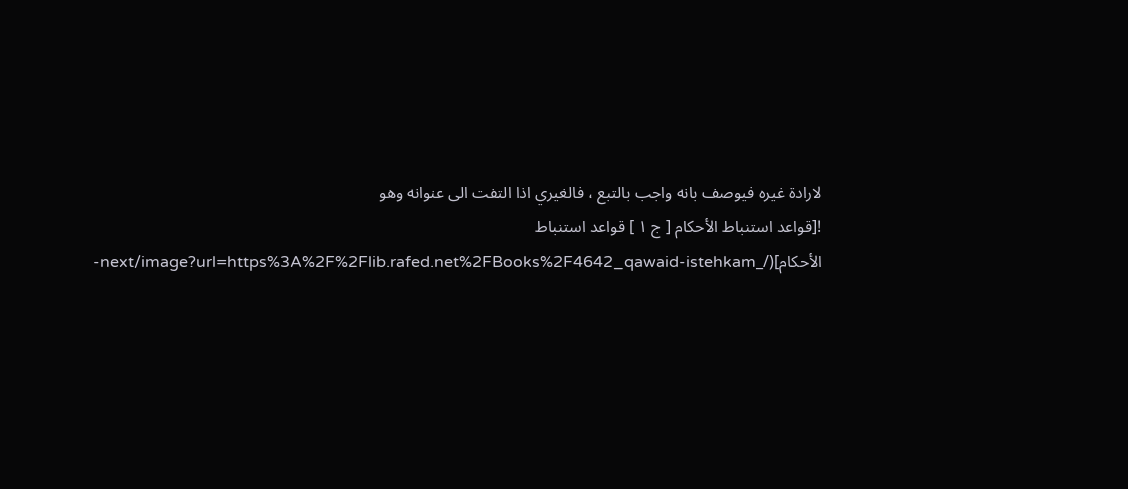لارادة غيره فيوصف بانه واجب بالتبع ، فالغيري اذا التفت الى عنوانه وهو
![قواعد استنباط الأحكام [ ج ١ ] قواعد استنباط الأحكام](/_next/image?url=https%3A%2F%2Flib.rafed.net%2FBooks%2F4642_qawaid-istehkam-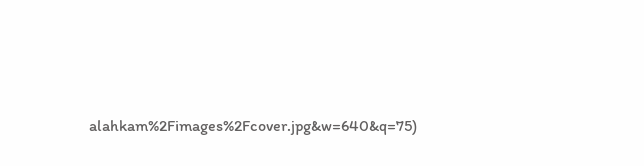alahkam%2Fimages%2Fcover.jpg&w=640&q=75)